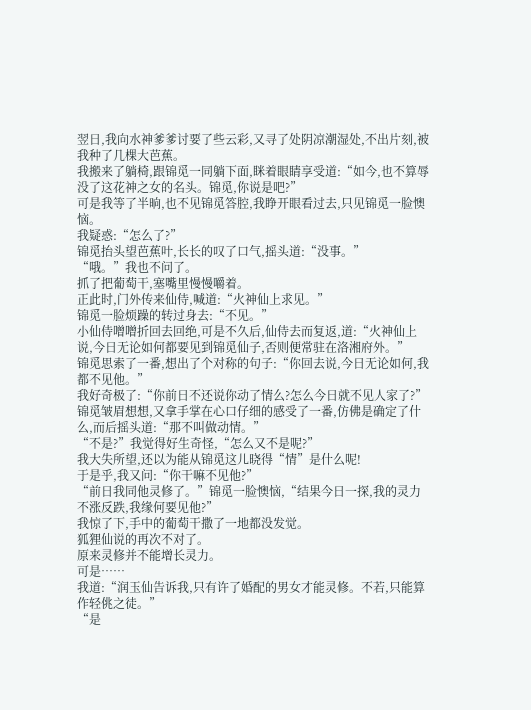翌日,我向水神爹爹讨要了些云彩,又寻了处阴凉潮湿处,不出片刻,被我种了几棵大芭蕉。
我搬来了躺椅,跟锦觅一同躺下面,眯着眼睛享受道:“如今,也不算辱没了这花神之女的名头。锦觅,你说是吧?”
可是我等了半晌,也不见锦觅答腔,我睁开眼看过去,只见锦觅一脸懊恼。
我疑惑:“怎么了?”
锦觅抬头望芭蕉叶,长长的叹了口气,摇头道:“没事。”
“哦。”我也不问了。
抓了把葡萄干,塞嘴里慢慢嚼着。
正此时,门外传来仙侍,喊道:“火神仙上求见。”
锦觅一脸烦躁的转过身去:“不见。”
小仙侍噌噌折回去回绝,可是不久后,仙侍去而复返,道:“火神仙上说,今日无论如何都要见到锦觅仙子,否则便常驻在洛湘府外。”
锦觅思索了一番,想出了个对称的句子:“你回去说,今日无论如何,我都不见他。”
我好奇极了:“你前日不还说你动了情么?怎么今日就不见人家了?”
锦觅皱眉想想,又拿手掌在心口仔细的感受了一番,仿佛是确定了什么,而后摇头道:“那不叫做动情。”
“不是?”我觉得好生奇怪,“怎么又不是呢?”
我大失所望,还以为能从锦觅这儿晓得“情”是什么呢!
于是乎,我又问:“你干嘛不见他?”
“前日我同他灵修了。”锦觅一脸懊恼,“结果今日一探,我的灵力不涨反跌,我缘何要见他?”
我惊了下,手中的葡萄干撒了一地都没发觉。
狐狸仙说的再次不对了。
原来灵修并不能增长灵力。
可是……
我道:“润玉仙告诉我,只有许了婚配的男女才能灵修。不若,只能算作轻佻之徒。”
“是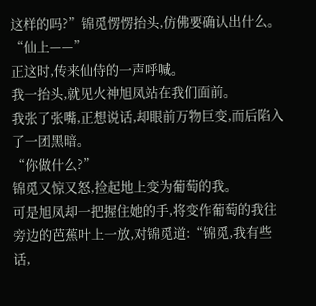这样的吗?”锦觅愣愣抬头,仿佛要确认出什么。
“仙上——”
正这时,传来仙侍的一声呼喊。
我一抬头,就见火神旭凤站在我们面前。
我张了张嘴,正想说话,却眼前万物巨变,而后陷入了一团黑暗。
“你做什么?”
锦觅又惊又怒,捡起地上变为葡萄的我。
可是旭凤却一把握住她的手,将变作葡萄的我往旁边的芭蕉叶上一放,对锦觅道:“锦觅,我有些话,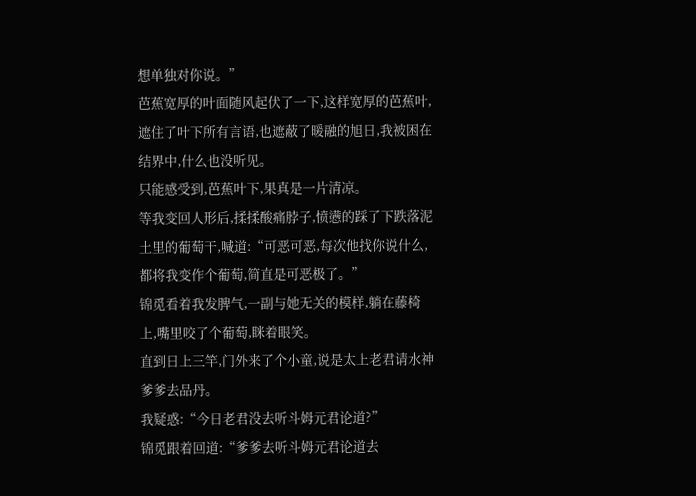想单独对你说。”
芭蕉宽厚的叶面随风起伏了一下,这样宽厚的芭蕉叶,遮住了叶下所有言语,也遮蔽了暖融的旭日,我被困在结界中,什么也没听见。
只能感受到,芭蕉叶下,果真是一片清凉。
等我变回人形后,揉揉酸痛脖子,愤懑的踩了下跌落泥土里的葡萄干,喊道:“可恶可恶,每次他找你说什么,都将我变作个葡萄,简直是可恶极了。”
锦觅看着我发脾气,一副与她无关的模样,躺在藤椅上,嘴里咬了个葡萄,眯着眼笑。
直到日上三竿,门外来了个小童,说是太上老君请水神爹爹去品丹。
我疑惑:“今日老君没去听斗姆元君论道?”
锦觅跟着回道:“爹爹去听斗姆元君论道去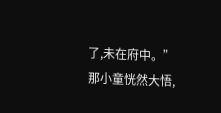了,未在府中。”
那小童恍然大悟,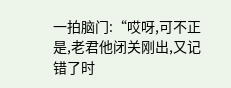一拍脑门:“哎呀,可不正是,老君他闭关刚出,又记错了时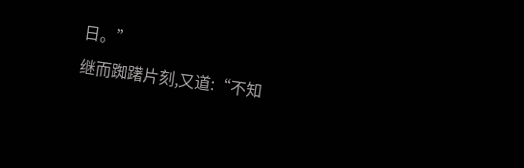日。”
继而踟躇片刻,又道:“不知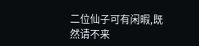二位仙子可有闲暇,既然请不来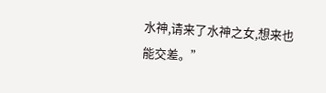水神,请来了水神之女,想来也能交差。”